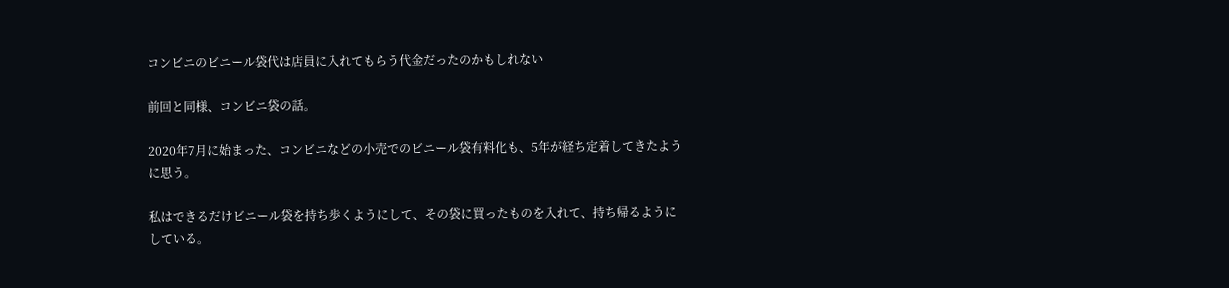コンビニのビニール袋代は店員に入れてもらう代金だったのかもしれない

前回と同様、コンビニ袋の話。

2020年7月に始まった、コンビニなどの小売でのビニール袋有料化も、5年が経ち定着してきたように思う。

私はできるだけビニール袋を持ち歩くようにして、その袋に買ったものを入れて、持ち帰るようにしている。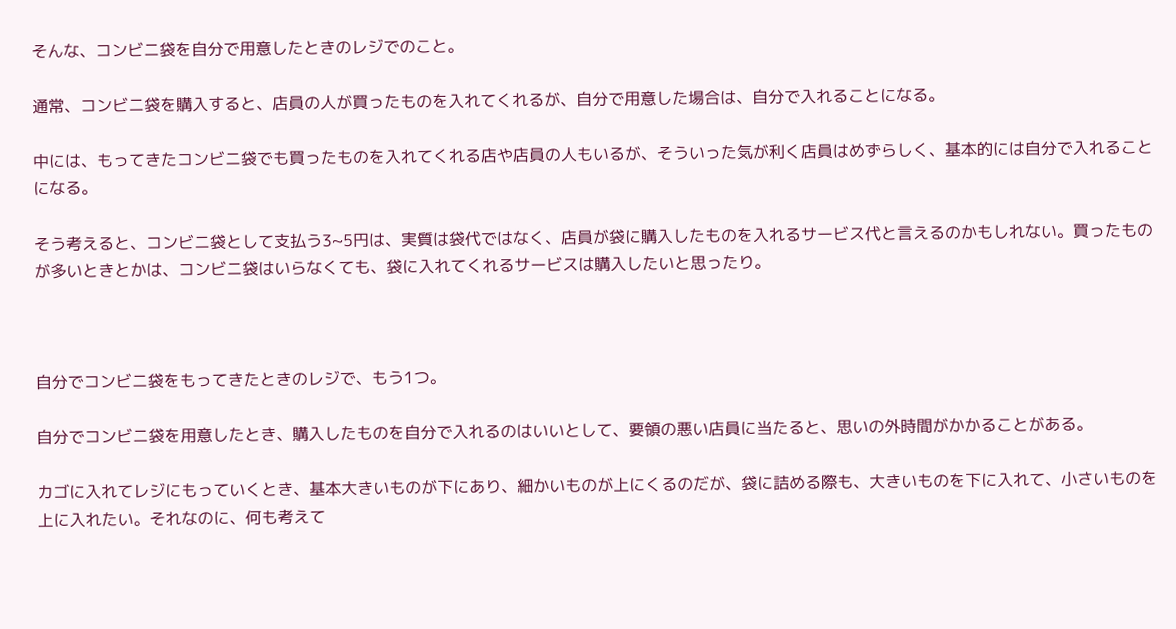そんな、コンビニ袋を自分で用意したときのレジでのこと。

通常、コンビニ袋を購入すると、店員の人が買ったものを入れてくれるが、自分で用意した場合は、自分で入れることになる。

中には、もってきたコンビニ袋でも買ったものを入れてくれる店や店員の人もいるが、そういった気が利く店員はめずらしく、基本的には自分で入れることになる。

そう考えると、コンビニ袋として支払う3~5円は、実質は袋代ではなく、店員が袋に購入したものを入れるサービス代と言えるのかもしれない。買ったものが多いときとかは、コンビニ袋はいらなくても、袋に入れてくれるサービスは購入したいと思ったり。



自分でコンビニ袋をもってきたときのレジで、もう1つ。

自分でコンビニ袋を用意したとき、購入したものを自分で入れるのはいいとして、要領の悪い店員に当たると、思いの外時間がかかることがある。

カゴに入れてレジにもっていくとき、基本大きいものが下にあり、細かいものが上にくるのだが、袋に詰める際も、大きいものを下に入れて、小さいものを上に入れたい。それなのに、何も考えて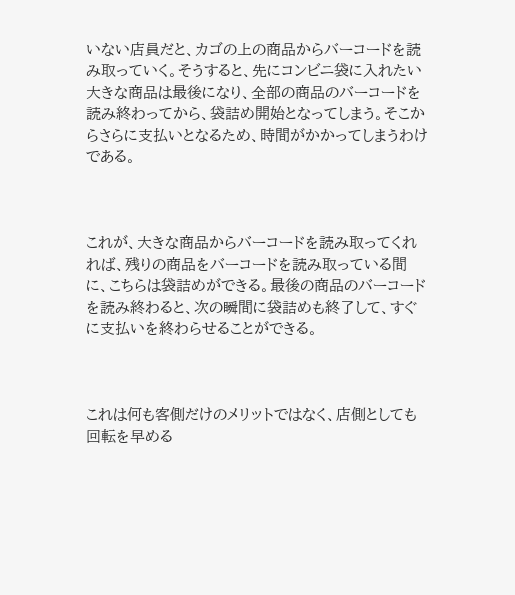いない店員だと、カゴの上の商品からバーコードを読み取っていく。そうすると、先にコンビニ袋に入れたい大きな商品は最後になり、全部の商品のバーコードを読み終わってから、袋詰め開始となってしまう。そこからさらに支払いとなるため、時間がかかってしまうわけである。



これが、大きな商品からバーコードを読み取ってくれれば、残りの商品をバーコードを読み取っている間に、こちらは袋詰めができる。最後の商品のバーコードを読み終わると、次の瞬間に袋詰めも終了して、すぐに支払いを終わらせることができる。



これは何も客側だけのメリットではなく、店側としても回転を早める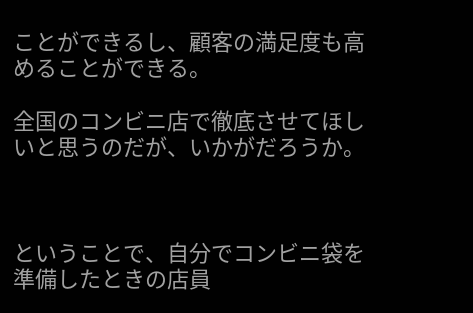ことができるし、顧客の満足度も高めることができる。

全国のコンビニ店で徹底させてほしいと思うのだが、いかがだろうか。



ということで、自分でコンビニ袋を準備したときの店員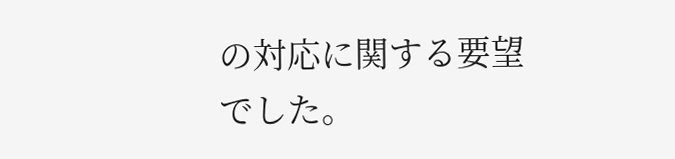の対応に関する要望でした。